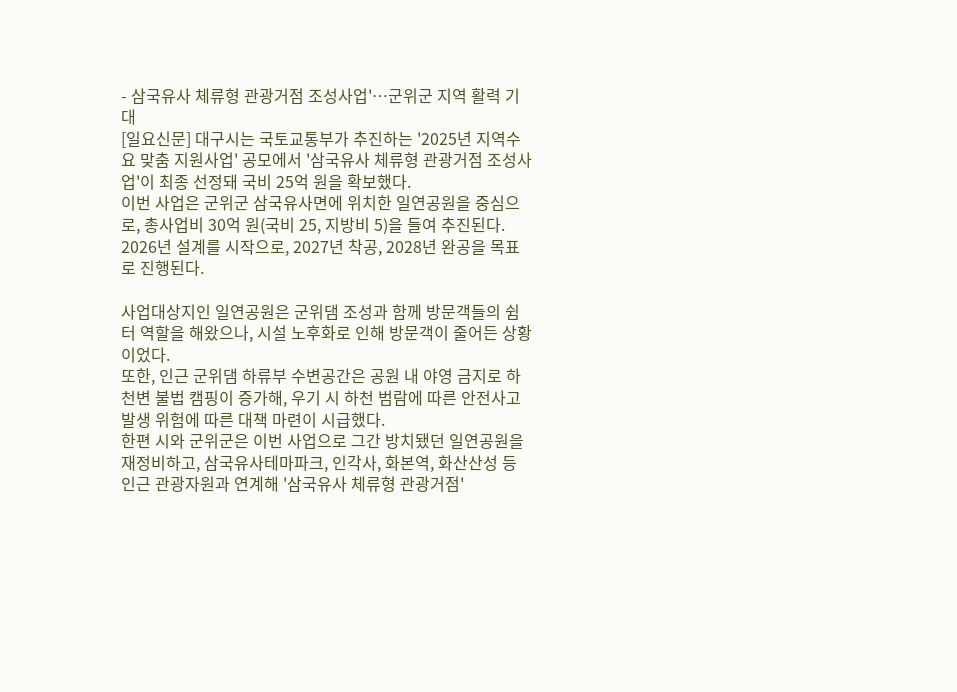- 삼국유사 체류형 관광거점 조성사업'…군위군 지역 활력 기대
[일요신문] 대구시는 국토교통부가 추진하는 '2025년 지역수요 맞춤 지원사업' 공모에서 '삼국유사 체류형 관광거점 조성사업'이 최종 선정돼 국비 25억 원을 확보했다.
이번 사업은 군위군 삼국유사면에 위치한 일연공원을 중심으로, 총사업비 30억 원(국비 25, 지방비 5)을 들여 추진된다. 2026년 설계를 시작으로, 2027년 착공, 2028년 완공을 목표로 진행된다.

사업대상지인 일연공원은 군위댐 조성과 함께 방문객들의 쉼터 역할을 해왔으나, 시설 노후화로 인해 방문객이 줄어든 상황이었다.
또한, 인근 군위댐 하류부 수변공간은 공원 내 야영 금지로 하천변 불법 캠핑이 증가해, 우기 시 하천 범람에 따른 안전사고 발생 위험에 따른 대책 마련이 시급했다.
한편 시와 군위군은 이번 사업으로 그간 방치됐던 일연공원을 재정비하고, 삼국유사테마파크, 인각사, 화본역, 화산산성 등 인근 관광자원과 연계해 '삼국유사 체류형 관광거점'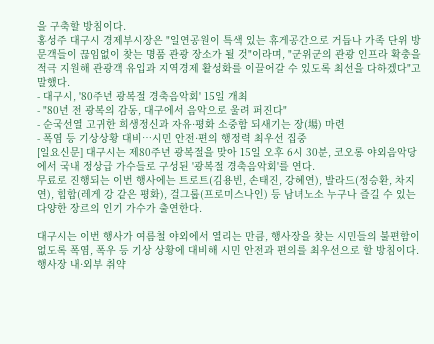을 구축할 방침이다.
홍성주 대구시 경제부시장은 "일연공원이 특색 있는 휴게공간으로 거듭나 가족 단위 방문객들이 끊임없이 찾는 명품 관광 장소가 될 것"이라며, "군위군의 관광 인프라 확충을 적극 지원해 관광객 유입과 지역경제 활성화를 이끌어갈 수 있도록 최선을 다하겠다"고 말했다.
- 대구시, '80주년 광복절 경축음악회' 15일 개최
- "80년 전 광복의 감동, 대구에서 음악으로 울려 퍼진다"
- 순국선열 고귀한 희생정신과 자유·평화 소중함 되새기는 장(場) 마련
- 폭염 등 기상상황 대비…시민 안전·편의 행정력 최우선 집중
[일요신문] 대구시는 제80주년 광복절을 맞아 15일 오후 6시 30분, 코오롱 야외음악당에서 국내 정상급 가수들로 구성된 '광복절 경축음악회'를 연다.
무료로 진행되는 이번 행사에는 트로트(김용빈, 손태진, 강혜연), 발라드(정승환, 차지연), 힙합(레게 강 같은 평화), 걸그룹(프로미스나인) 등 남녀노소 누구나 즐길 수 있는 다양한 장르의 인기 가수가 출연한다.

대구시는 이번 행사가 여름철 야외에서 열리는 만큼, 행사장을 찾는 시민들의 불편함이 없도록 폭염, 폭우 등 기상 상황에 대비해 시민 안전과 편의를 최우선으로 할 방침이다.
행사장 내·외부 취약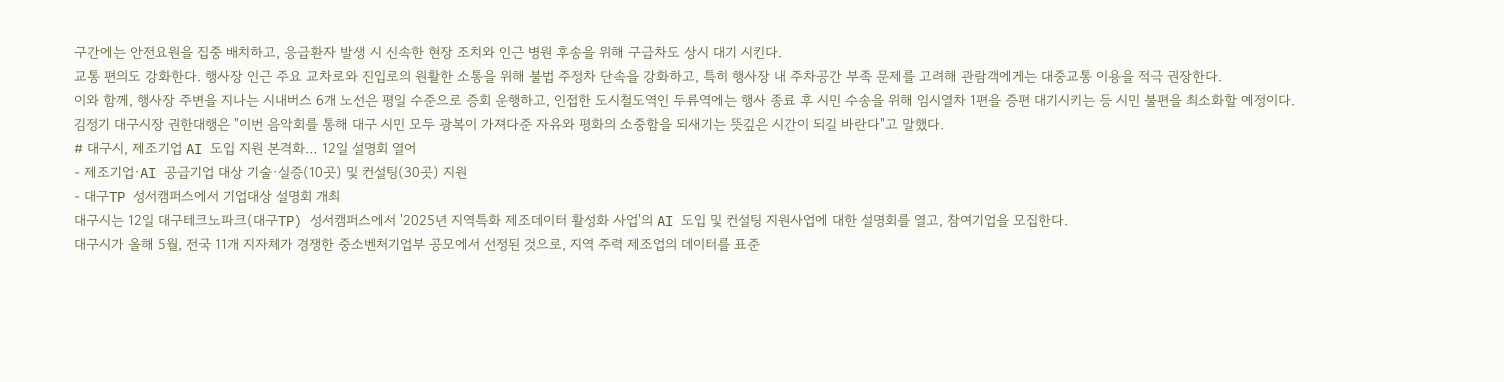구간에는 안전요원을 집중 배치하고, 응급환자 발생 시 신속한 현장 조치와 인근 병원 후송을 위해 구급차도 상시 대기 시킨다.
교통 편의도 강화한다. 행사장 인근 주요 교차로와 진입로의 원활한 소통을 위해 불법 주정차 단속을 강화하고, 특히 행사장 내 주차공간 부족 문제를 고려해 관람객에게는 대중교통 이용을 적극 권장한다.
이와 함께, 행사장 주변을 지나는 시내버스 6개 노선은 평일 수준으로 증회 운행하고, 인접한 도시철도역인 두류역에는 행사 종료 후 시민 수송을 위해 임시열차 1편을 증편 대기시키는 등 시민 불편을 최소화할 예정이다.
김정기 대구시장 권한대행은 "이번 음악회를 통해 대구 시민 모두 광복이 가져다준 자유와 평화의 소중함을 되새기는 뜻깊은 시간이 되길 바란다"고 말했다.
# 대구시, 제조기업 AI 도입 지원 본격화… 12일 설명회 열어
- 제조기업·AI 공급기업 대상 기술·실증(10곳) 및 컨설팅(30곳) 지원
- 대구TP 성서캠퍼스에서 기업대상 설명회 개최
대구시는 12일 대구테크노파크(대구TP) 성서캠퍼스에서 '2025년 지역특화 제조데이터 활성화 사업'의 AI 도입 및 컨설팅 지원사업에 대한 설명회를 열고, 참여기업을 모집한다.
대구시가 올해 5월, 전국 11개 지자체가 경쟁한 중소벤처기업부 공모에서 선정된 것으로, 지역 주력 제조업의 데이터를 표준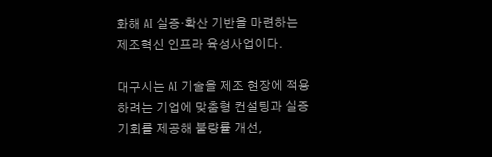화해 AI 실증·확산 기반을 마련하는 제조혁신 인프라 육성사업이다.

대구시는 AI 기술을 제조 현장에 적용하려는 기업에 맞춤형 컨설팅과 실증 기회를 제공해 불량률 개선,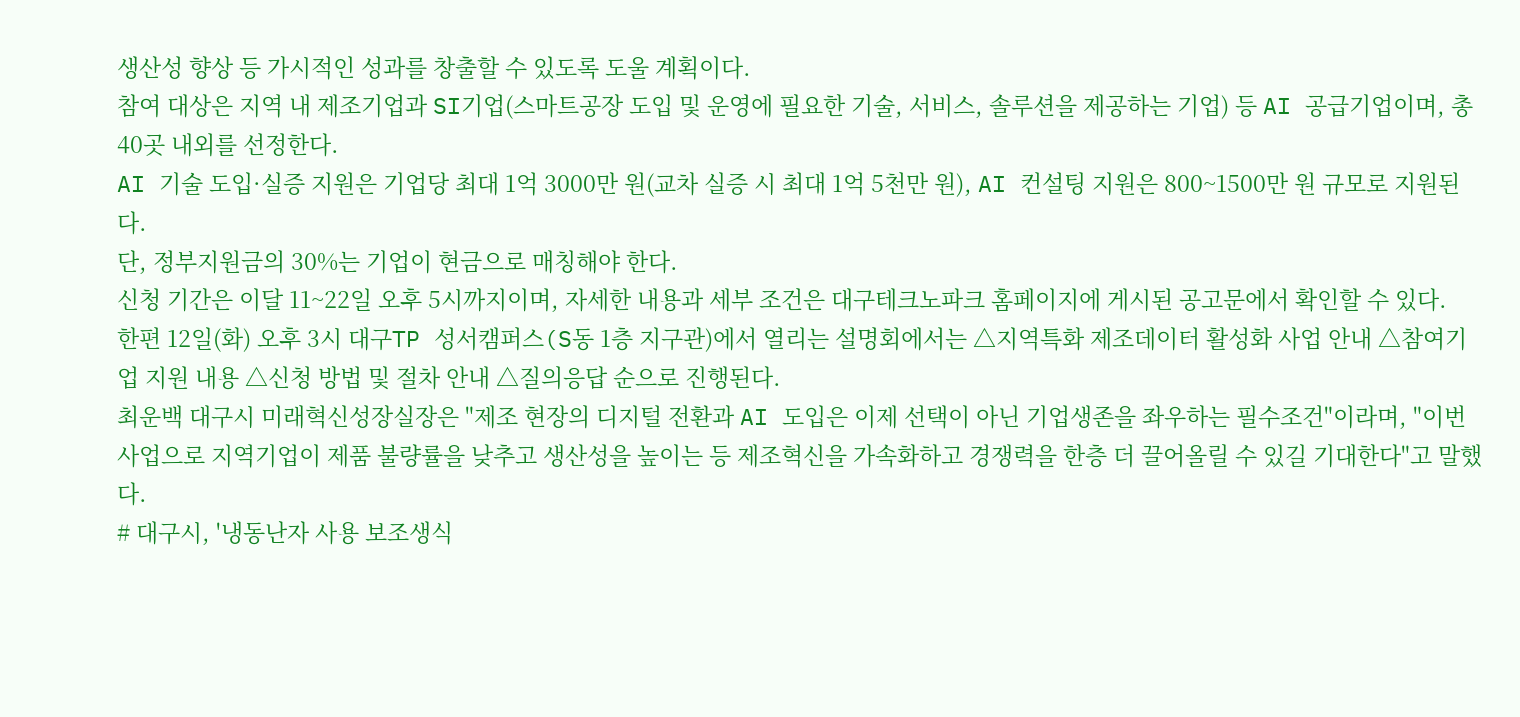생산성 향상 등 가시적인 성과를 창출할 수 있도록 도울 계획이다.
참여 대상은 지역 내 제조기업과 SI기업(스마트공장 도입 및 운영에 필요한 기술, 서비스, 솔루션을 제공하는 기업) 등 AI 공급기업이며, 총 40곳 내외를 선정한다.
AI 기술 도입·실증 지원은 기업당 최대 1억 3000만 원(교차 실증 시 최대 1억 5천만 원), AI 컨설팅 지원은 800~1500만 원 규모로 지원된다.
단, 정부지원금의 30%는 기업이 현금으로 매칭해야 한다.
신청 기간은 이달 11~22일 오후 5시까지이며, 자세한 내용과 세부 조건은 대구테크노파크 홈페이지에 게시된 공고문에서 확인할 수 있다.
한편 12일(화) 오후 3시 대구TP 성서캠퍼스(S동 1층 지구관)에서 열리는 설명회에서는 △지역특화 제조데이터 활성화 사업 안내 △참여기업 지원 내용 △신청 방법 및 절차 안내 △질의응답 순으로 진행된다.
최운백 대구시 미래혁신성장실장은 "제조 현장의 디지털 전환과 AI 도입은 이제 선택이 아닌 기업생존을 좌우하는 필수조건"이라며, "이번 사업으로 지역기업이 제품 불량률을 낮추고 생산성을 높이는 등 제조혁신을 가속화하고 경쟁력을 한층 더 끌어올릴 수 있길 기대한다"고 말했다.
# 대구시, '냉동난자 사용 보조생식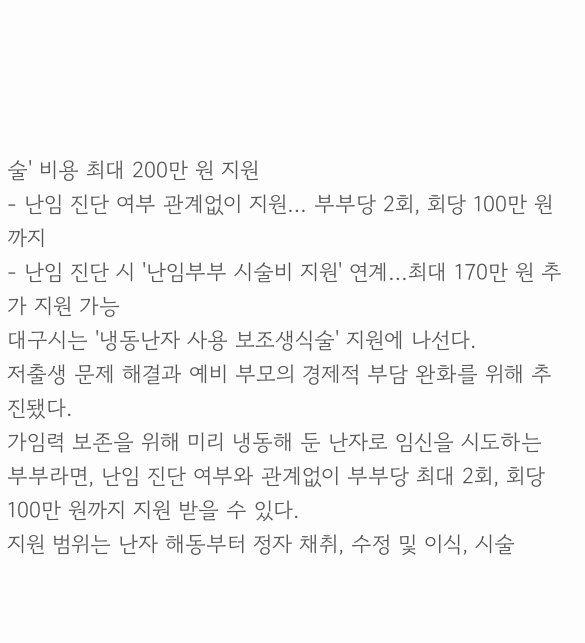술' 비용 최대 200만 원 지원
- 난임 진단 여부 관계없이 지원… 부부당 2회, 회당 100만 원까지
- 난임 진단 시 '난임부부 시술비 지원' 연계…최대 170만 원 추가 지원 가능
대구시는 '냉동난자 사용 보조생식술' 지원에 나선다.
저출생 문제 해결과 예비 부모의 경제적 부담 완화를 위해 추진됐다.
가임력 보존을 위해 미리 냉동해 둔 난자로 임신을 시도하는 부부라면, 난임 진단 여부와 관계없이 부부당 최대 2회, 회당 100만 원까지 지원 받을 수 있다.
지원 범위는 난자 해동부터 정자 채취, 수정 및 이식, 시술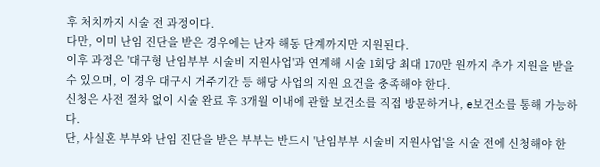후 처치까지 시술 전 과정이다.
다만, 이미 난임 진단을 받은 경우에는 난자 해동 단계까지만 지원된다.
이후 과정은 '대구형 난임부부 시술비 지원사업'과 연계해 시술 1회당 최대 170만 원까지 추가 지원을 받을 수 있으며, 이 경우 대구시 거주기간 등 해당 사업의 지원 요건을 충족해야 한다.
신청은 사전 절차 없이 시술 완료 후 3개월 이내에 관할 보건소를 직접 방문하거나, e보건소를 통해 가능하다.
단, 사실혼 부부와 난임 진단을 받은 부부는 반드시 '난임부부 시술비 지원사업'을 시술 전에 신청해야 한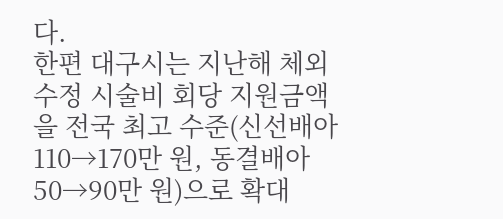다.
한편 대구시는 지난해 체외수정 시술비 회당 지원금액을 전국 최고 수준(신선배아 110→170만 원, 동결배아 50→90만 원)으로 확대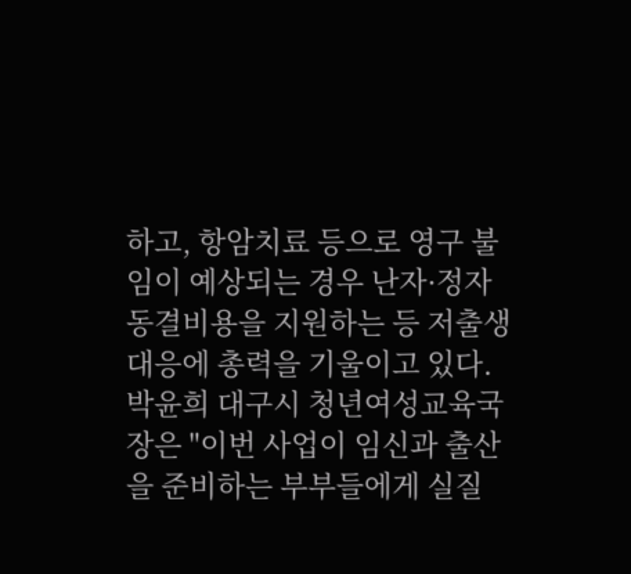하고, 항암치료 등으로 영구 불임이 예상되는 경우 난자·정자 동결비용을 지원하는 등 저출생 대응에 총력을 기울이고 있다.
박윤희 대구시 청년여성교육국장은 "이번 사업이 임신과 출산을 준비하는 부부들에게 실질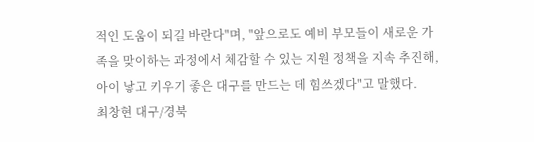적인 도움이 되길 바란다"며, "앞으로도 예비 부모들이 새로운 가족을 맞이하는 과정에서 체감할 수 있는 지원 정책을 지속 추진해, 아이 낳고 키우기 좋은 대구를 만드는 데 힘쓰겠다"고 말했다.
최창현 대구/경북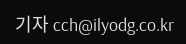기자 cch@ilyodg.co.kr